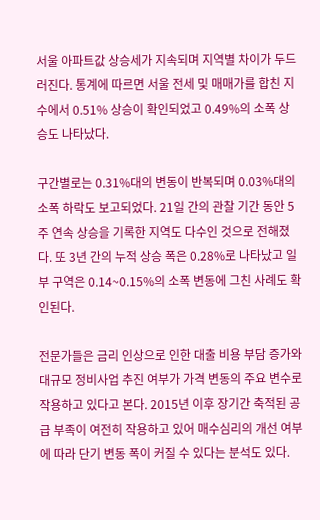서울 아파트값 상승세가 지속되며 지역별 차이가 두드러진다. 통계에 따르면 서울 전세 및 매매가를 합친 지수에서 0.51% 상승이 확인되었고 0.49%의 소폭 상승도 나타났다.

구간별로는 0.31%대의 변동이 반복되며 0.03%대의 소폭 하락도 보고되었다. 21일 간의 관찰 기간 동안 5주 연속 상승을 기록한 지역도 다수인 것으로 전해졌다. 또 3년 간의 누적 상승 폭은 0.28%로 나타났고 일부 구역은 0.14~0.15%의 소폭 변동에 그친 사례도 확인된다.

전문가들은 금리 인상으로 인한 대출 비용 부담 증가와 대규모 정비사업 추진 여부가 가격 변동의 주요 변수로 작용하고 있다고 본다. 2015년 이후 장기간 축적된 공급 부족이 여전히 작용하고 있어 매수심리의 개선 여부에 따라 단기 변동 폭이 커질 수 있다는 분석도 있다.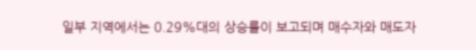일부 지역에서는 0.29%대의 상승률이 보고되며 매수자와 매도자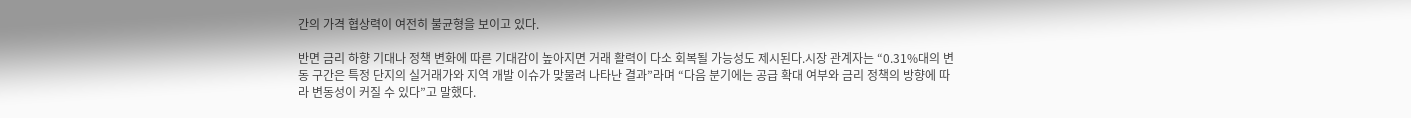간의 가격 협상력이 여전히 불균형을 보이고 있다.

반면 금리 하향 기대나 정책 변화에 따른 기대감이 높아지면 거래 활력이 다소 회복될 가능성도 제시된다.시장 관계자는 “0.31%대의 변동 구간은 특정 단지의 실거래가와 지역 개발 이슈가 맞물려 나타난 결과”라며 “다음 분기에는 공급 확대 여부와 금리 정책의 방향에 따라 변동성이 커질 수 있다”고 말했다.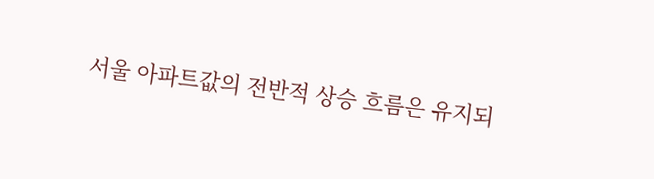서울 아파트값의 전반적 상승 흐름은 유지되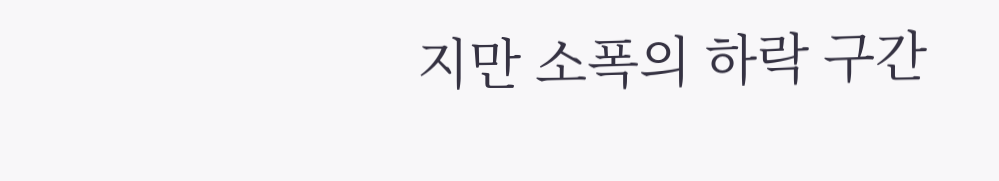지만 소폭의 하락 구간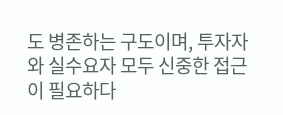도 병존하는 구도이며, 투자자와 실수요자 모두 신중한 접근이 필요하다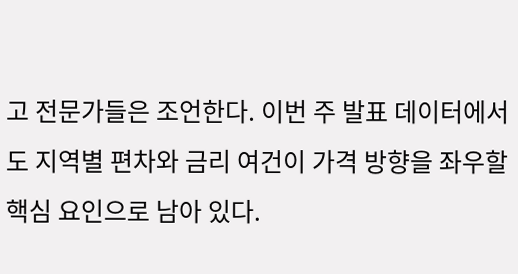고 전문가들은 조언한다. 이번 주 발표 데이터에서도 지역별 편차와 금리 여건이 가격 방향을 좌우할 핵심 요인으로 남아 있다.